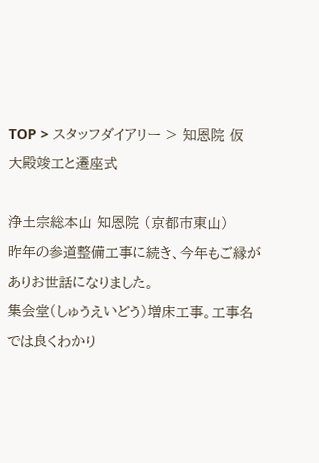TOP > スタッフダイアリー > 知恩院 仮大殿竣工と遷座式

浄土宗総本山 知恩院 (京都市東山)
昨年の参道整備工事に続き、今年もご縁がありお世話になりました。
集会堂(しゅうえいどう)増床工事。工事名では良くわかり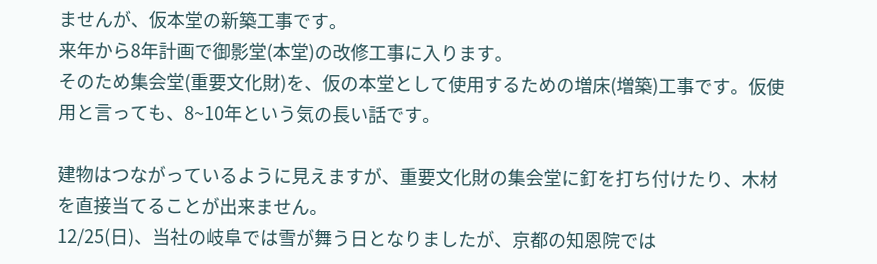ませんが、仮本堂の新築工事です。
来年から8年計画で御影堂(本堂)の改修工事に入ります。
そのため集会堂(重要文化財)を、仮の本堂として使用するための増床(増築)工事です。仮使用と言っても、8~10年という気の長い話です。

建物はつながっているように見えますが、重要文化財の集会堂に釘を打ち付けたり、木材を直接当てることが出来ません。
12/25(日)、当社の岐阜では雪が舞う日となりましたが、京都の知恩院では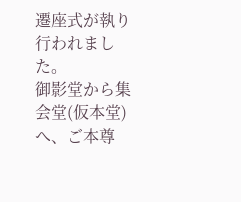遷座式が執り行われました。
御影堂から集会堂(仮本堂)へ、ご本尊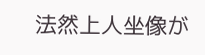法然上人坐像が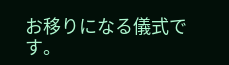お移りになる儀式です。